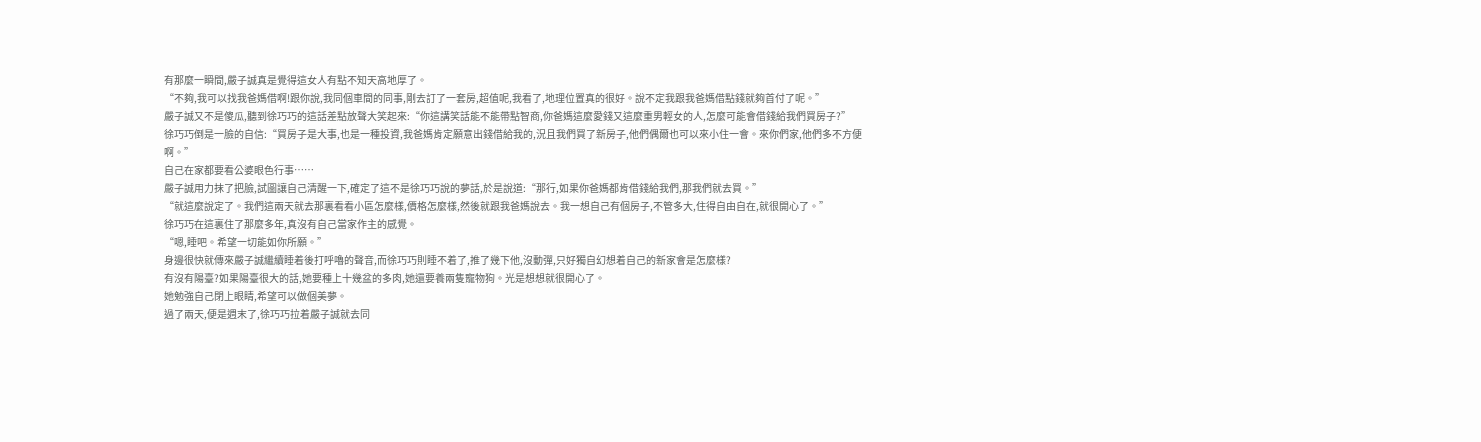有那麼一瞬間,嚴子誠真是覺得這女人有點不知天高地厚了。
“不夠,我可以找我爸媽借啊!跟你說,我同個車間的同事,剛去訂了一套房,超值呢,我看了,地理位置真的很好。說不定我跟我爸媽借點錢就夠首付了呢。”
嚴子誠又不是傻瓜,聽到徐巧巧的這話差點放聲大笑起來:“你這講笑話能不能帶點智商,你爸媽這麼愛錢又這麼重男輕女的人,怎麼可能會借錢給我們買房子?”
徐巧巧倒是一臉的自信:“買房子是大事,也是一種投資,我爸媽肯定願意出錢借給我的,況且我們買了新房子,他們偶爾也可以來小住一會。來你們家,他們多不方便啊。”
自己在家都要看公婆眼色行事……
嚴子誠用力抹了把臉,試圖讓自己清醒一下,確定了這不是徐巧巧說的夢話,於是說道:“那行,如果你爸媽都肯借錢給我們,那我們就去買。”
“就這麼說定了。我們這兩天就去那裏看看小區怎麼樣,價格怎麼樣,然後就跟我爸媽說去。我一想自己有個房子,不管多大,住得自由自在,就很開心了。”
徐巧巧在這裏住了那麼多年,真沒有自己當家作主的感覺。
“嗯,睡吧。希望一切能如你所願。”
身邊很快就傳來嚴子誠繼續睡着後打呼嚕的聲音,而徐巧巧則睡不着了,推了幾下他,沒動彈,只好獨自幻想着自己的新家會是怎麼樣?
有沒有陽臺?如果陽臺很大的話,她要種上十幾盆的多肉,她還要養兩隻寵物狗。光是想想就很開心了。
她勉強自己閉上眼睛,希望可以做個美夢。
過了兩天,便是週末了,徐巧巧拉着嚴子誠就去同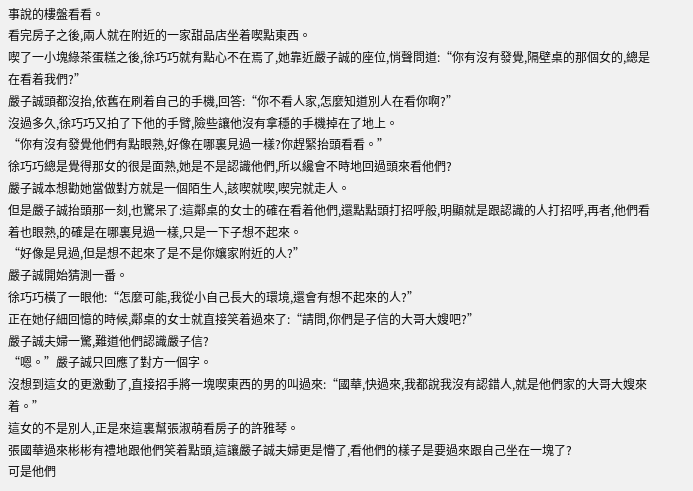事說的樓盤看看。
看完房子之後,兩人就在附近的一家甜品店坐着喫點東西。
喫了一小塊綠茶蛋糕之後,徐巧巧就有點心不在焉了,她靠近嚴子誠的座位,悄聲問道:“你有沒有發覺,隔壁桌的那個女的,總是在看着我們?”
嚴子誠頭都沒抬,依舊在刷着自己的手機,回答:“你不看人家,怎麼知道別人在看你啊?”
沒過多久,徐巧巧又拍了下他的手臂,險些讓他沒有拿穩的手機掉在了地上。
“你有沒有發覺他們有點眼熟,好像在哪裏見過一樣?你趕緊抬頭看看。”
徐巧巧總是覺得那女的很是面熟,她是不是認識他們,所以纔會不時地回過頭來看他們?
嚴子誠本想勸她當做對方就是一個陌生人,該喫就喫,喫完就走人。
但是嚴子誠抬頭那一刻,也驚呆了:這鄰桌的女士的確在看着他們,還點點頭打招呼般,明顯就是跟認識的人打招呼,再者,他們看着也眼熟,的確是在哪裏見過一樣,只是一下子想不起來。
“好像是見過,但是想不起來了是不是你孃家附近的人?”
嚴子誠開始猜測一番。
徐巧巧橫了一眼他:“怎麼可能,我從小自己長大的環境,還會有想不起來的人?”
正在她仔細回憶的時候,鄰桌的女士就直接笑着過來了:“請問,你們是子信的大哥大嫂吧?”
嚴子誠夫婦一驚,難道他們認識嚴子信?
“嗯。”嚴子誠只回應了對方一個字。
沒想到這女的更激動了,直接招手將一塊喫東西的男的叫過來:“國華,快過來,我都說我沒有認錯人,就是他們家的大哥大嫂來着。”
這女的不是別人,正是來這裏幫張淑萌看房子的許雅琴。
張國華過來彬彬有禮地跟他們笑着點頭,這讓嚴子誠夫婦更是懵了,看他們的樣子是要過來跟自己坐在一塊了?
可是他們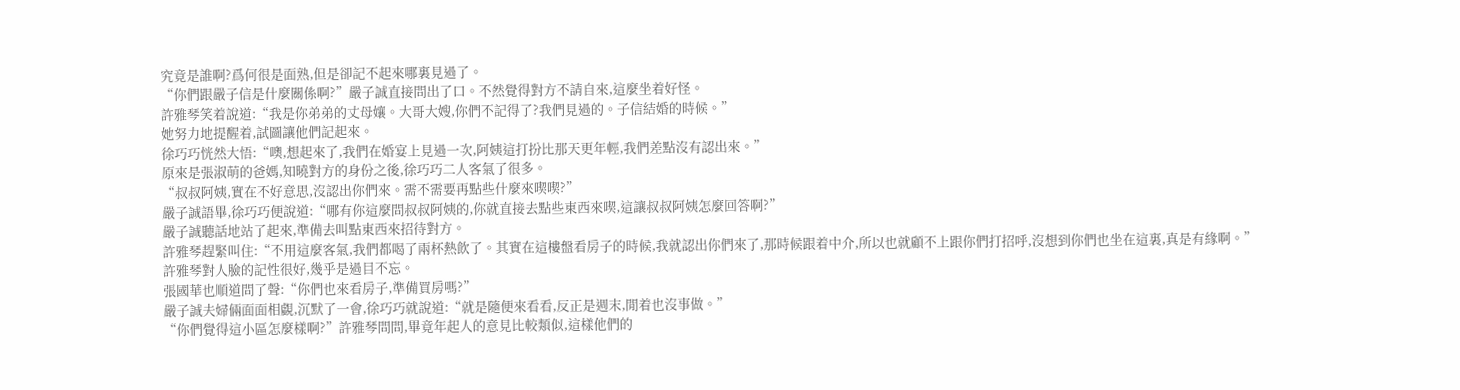究竟是誰啊?爲何很是面熟,但是卻記不起來哪裏見過了。
“你們跟嚴子信是什麼關係啊?”嚴子誠直接問出了口。不然覺得對方不請自來,這麼坐着好怪。
許雅琴笑着說道:“我是你弟弟的丈母孃。大哥大嫂,你們不記得了?我們見過的。子信結婚的時候。”
她努力地提醒着,試圖讓他們記起來。
徐巧巧恍然大悟:“噢,想起來了,我們在婚宴上見過一次,阿姨這打扮比那天更年輕,我們差點沒有認出來。”
原來是張淑萌的爸媽,知曉對方的身份之後,徐巧巧二人客氣了很多。
“叔叔阿姨,實在不好意思,沒認出你們來。需不需要再點些什麼來喫喫?”
嚴子誠語畢,徐巧巧便說道:“哪有你這麼問叔叔阿姨的,你就直接去點些東西來喫,這讓叔叔阿姨怎麼回答啊?”
嚴子誠聽話地站了起來,準備去叫點東西來招待對方。
許雅琴趕緊叫住:“不用這麼客氣,我們都喝了兩杯熱飲了。其實在這樓盤看房子的時候,我就認出你們來了,那時候跟着中介,所以也就顧不上跟你們打招呼,沒想到你們也坐在這裏,真是有緣啊。”
許雅琴對人臉的記性很好,幾乎是過目不忘。
張國華也順道問了聲:“你們也來看房子,準備買房嗎?”
嚴子誠夫婦倆面面相覷,沉默了一會,徐巧巧就說道:“就是隨便來看看,反正是週末,閒着也沒事做。”
“你們覺得這小區怎麼樣啊?”許雅琴問問,畢竟年起人的意見比較類似,這樣他們的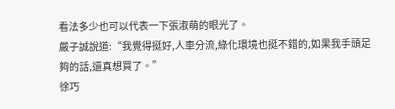看法多少也可以代表一下張淑萌的眼光了。
嚴子誠說道:“我覺得挺好,人車分流,綠化環境也挺不錯的,如果我手頭足夠的話,還真想買了。”
徐巧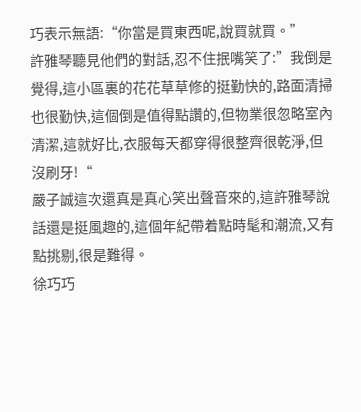巧表示無語:“你當是買東西呢,說買就買。”
許雅琴聽見他們的對話,忍不住抿嘴笑了:”我倒是覺得,這小區裏的花花草草修的挺勤快的,路面清掃也很勤快,這個倒是值得點讚的,但物業很忽略室內清潔,這就好比,衣服每天都穿得很整齊很乾淨,但沒刷牙!“
嚴子誠這次還真是真心笑出聲音來的,這許雅琴說話還是挺風趣的,這個年紀帶着點時髦和潮流,又有點挑剔,很是難得。
徐巧巧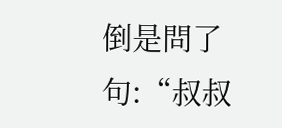倒是問了句:“叔叔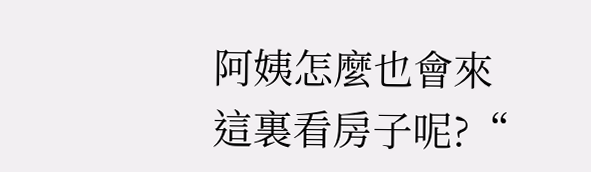阿姨怎麼也會來這裏看房子呢?“